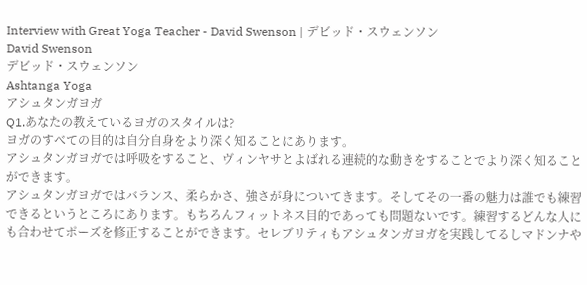Interview with Great Yoga Teacher - David Swenson | デビッド・スウェンソン
David Swenson
デビッド・スウェンソン
Ashtanga Yoga
アシュタンガヨガ
Q1.あなたの教えているヨガのスタイルは?
ヨガのすべての目的は自分自身をより深く知ることにあります。
アシュタンガヨガでは呼吸をすること、ヴィンヤサとよばれる連続的な動きをすることでより深く知ることができます。
アシュタンガヨガではバランス、柔らかさ、強さが身についてきます。そしてその一番の魅力は誰でも練習できるというところにあります。もちろんフィットネス目的であっても問題ないです。練習するどんな人にも合わせてポーズを修正することができます。セレブリティもアシュタンガヨガを実践してるしマドンナや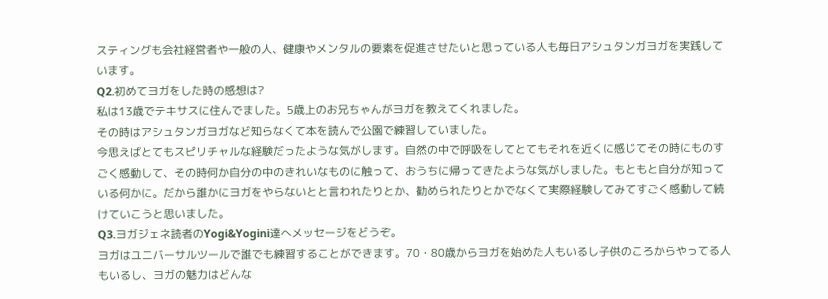スティングも会社経営者や一般の人、健康やメンタルの要素を促進させたいと思っている人も毎日アシュタンガヨガを実践しています。
Q2.初めてヨガをした時の感想は?
私は13歳でテキサスに住んでました。5歳上のお兄ちゃんがヨガを教えてくれました。
その時はアシュタンガヨガなど知らなくて本を読んで公園で練習していました。
今思えばとてもスピリチャルな経験だったような気がします。自然の中で呼吸をしてとてもそれを近くに感じてその時にものすごく感動して、その時何か自分の中のきれいなものに触って、おうちに帰ってきたような気がしました。もともと自分が知っている何かに。だから誰かにヨガをやらないとと言われたりとか、勧められたりとかでなくて実際経験してみてすごく感動して続けていこうと思いました。
Q3.ヨガジェネ読者のYogi&Yogini達へメッセージをどうぞ。
ヨガはユニバーサルツールで誰でも練習することができます。70・80歳からヨガを始めた人もいるし子供のころからやってる人もいるし、ヨガの魅力はどんな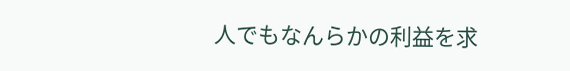人でもなんらかの利益を求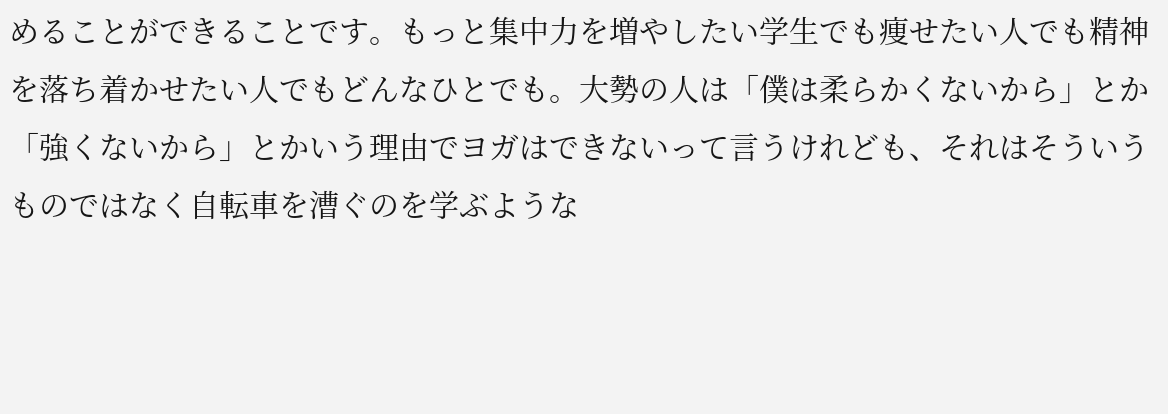めることができることです。もっと集中力を増やしたい学生でも痩せたい人でも精神を落ち着かせたい人でもどんなひとでも。大勢の人は「僕は柔らかくないから」とか「強くないから」とかいう理由でヨガはできないって言うけれども、それはそういうものではなく自転車を漕ぐのを学ぶような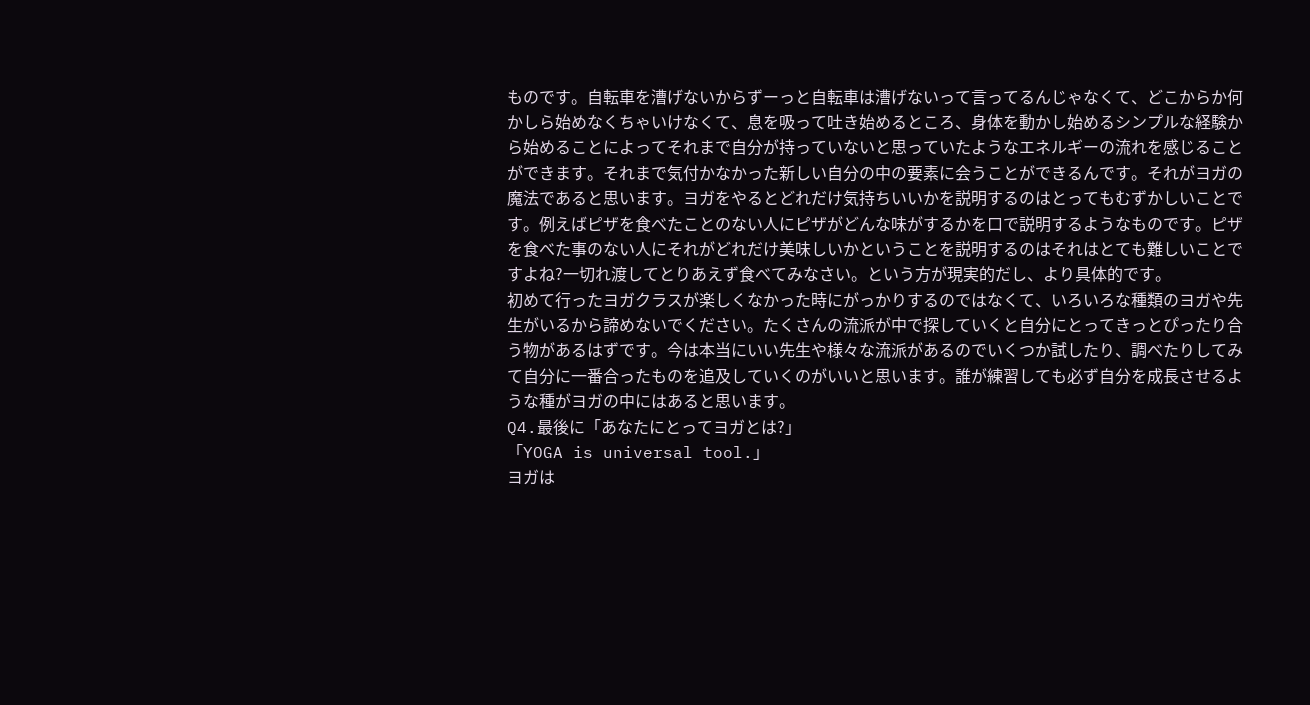ものです。自転車を漕げないからずーっと自転車は漕げないって言ってるんじゃなくて、どこからか何かしら始めなくちゃいけなくて、息を吸って吐き始めるところ、身体を動かし始めるシンプルな経験から始めることによってそれまで自分が持っていないと思っていたようなエネルギーの流れを感じることができます。それまで気付かなかった新しい自分の中の要素に会うことができるんです。それがヨガの魔法であると思います。ヨガをやるとどれだけ気持ちいいかを説明するのはとってもむずかしいことです。例えばピザを食べたことのない人にピザがどんな味がするかを口で説明するようなものです。ピザを食べた事のない人にそれがどれだけ美味しいかということを説明するのはそれはとても難しいことですよね?一切れ渡してとりあえず食べてみなさい。という方が現実的だし、より具体的です。
初めて行ったヨガクラスが楽しくなかった時にがっかりするのではなくて、いろいろな種類のヨガや先生がいるから諦めないでください。たくさんの流派が中で探していくと自分にとってきっとぴったり合う物があるはずです。今は本当にいい先生や様々な流派があるのでいくつか試したり、調べたりしてみて自分に一番合ったものを追及していくのがいいと思います。誰が練習しても必ず自分を成長させるような種がヨガの中にはあると思います。
Q4.最後に「あなたにとってヨガとは?」
「YOGA is universal tool.」
ヨガは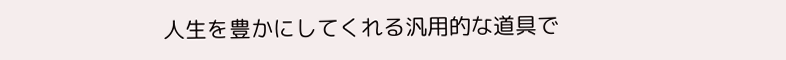人生を豊かにしてくれる汎用的な道具で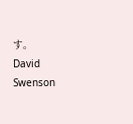す。
David Swenson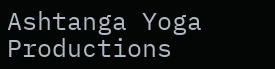Ashtanga Yoga Productions